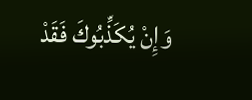وَإِنْ يُكَذِّبُوكَ فَقَدْ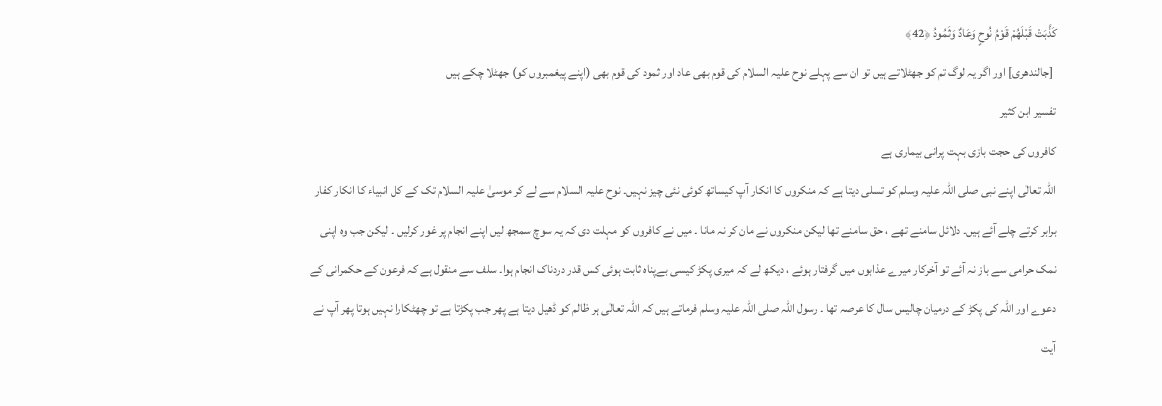كَذَّبَتْ قَبْلَهُمْ قَوْمُ نُوحٍ وَعَادٌ وَثَمُودُ ﴿42﴾
 [جالندھری] اور اگر یہ لوگ تم کو جھٹلاتے ہیں تو ان سے پہلے نوح علیہ السلام کی قوم بھی عاد اور ثمود کی قوم بھی (اپنے پیغمبروں کو) جھٹلا چکے ہیں
تفسیر ابن كثیر
کافروں کی حجت بازی بہت پرانی بیماری ہے
اللہ تعالٰی اپنے نبی صلی اللہ علیہ وسلم کو تسلی دیتا ہے کہ منکروں کا انکار آپ کیساتھ کوئی نئی چیز نہیں۔ نوح علیہ السلام سے لے کر موسیٰ علیہ السلام تک کے کل انبیاء کا انکار کفار برابر کرتے چلے آئے ہیں۔ دلائل سامنے تھے ، حق سامنے تھا لیکن منکروں نے مان کر نہ مانا ۔ میں نے کافروں کو مہلت دی کہ یہ سوچ سمجھ لیں اپنے انجام پر غور کرلیں ۔ لیکن جب وہ اپنی نمک حرامی سے باز نہ آئے تو آخرکار میرے عذابوں میں گرفتار ہوئے ، دیکھ لے کہ میری پکڑ کیسی بےپناہ ثابت ہوئی کس قدر دردناک انجام ہوا۔ سلف سے منقول ہے کہ فرعون کے حکمرانی کے دعوے اور اللہ کی پکڑ کے درمیان چالیس سال کا عرصہ تھا ۔ رسول اللہ صلی اللہ علیہ وسلم فرماتے ہیں کہ اللہ تعالٰی ہر ظالم کو ڈھیل دیتا ہے پھر جب پکڑتا ہے تو چھٹکارا نہیں ہوتا پھر آپ نے آیت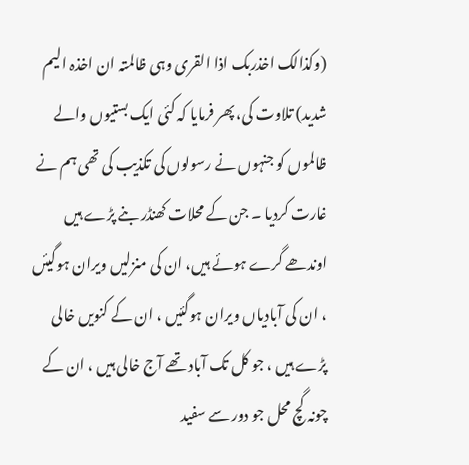(وکذالک اخذربک اذا القری وہی ظالمتہ ان اخذہ الیم شدید) تلاوت کی، پھر فرمایا کہ کئی ایک بستیوں والے ظالموں کو جنہوں نے رسولوں کی تکذیب کی تھی ہم نے غارت کردیا ۔ جن کے محلات کھنڈر بنے پڑے ہیں اوندھے گرے ہوئے ہیں، ان کی منزلیں ویران ہوگیئں ، ان کی آبادیاں ویران ہوگئیں ، ان کے کنویں خالی پڑے ہیں ، جو کل تک آباد تھے آج خالی ہیں ، ان کے چونہ گچ محل جو دور سے سفید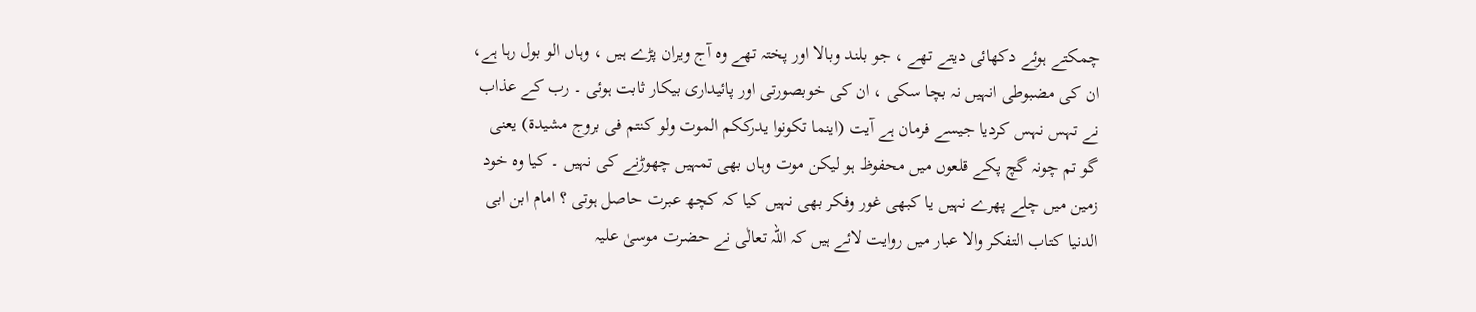چمکتے ہوئے دکھائی دیتے تھے ، جو بلند وبالا اور پختہ تھے وہ آج ویران پڑے ہیں ، وہاں الو بول رہا ہے، ان کی مضبوطی انہیں نہ بچا سکی ، ان کی خوبصورتی اور پائیداری بیکار ثابت ہوئی ۔ رب کے عذاب نے تہس نہس کردیا جیسے فرمان ہے آیت (اینما تکونوا یدرککم الموت ولو کنتم فی بروج مشیدۃ) یعنی گو تم چونہ گچ پکے قلعوں میں محفوظ ہو لیکن موت وہاں بھی تمہیں چھوڑنے کی نہیں ۔ کیا وہ خود زمین میں چلے پھرے نہیں یا کبھی غور وفکر بھی نہیں کیا کہ کچھ عبرت حاصل ہوتی ؟ امام ابن ابی الدنیا کتاب التفکر والا عبار میں روایت لائے ہیں کہ اللہ تعالٰی نے حضرت موسیٰ علیہ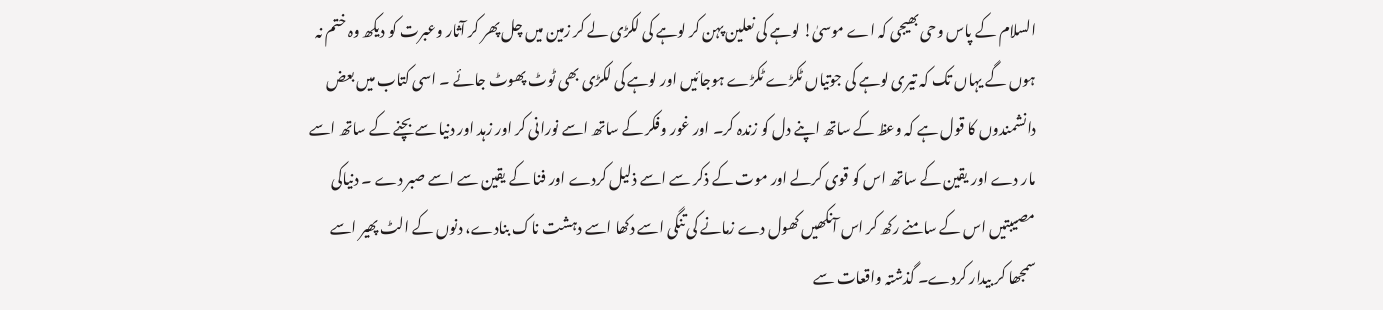السلام کے پاس وحی بھیجی کہ اے موسیٰ! لوہے کی نعلین پہن کر لوہے کی لکڑی لے کر زمین میں چل پھر کر آثار وعبرت کو دیکھ وہ ختم نہ ہوں گے یہاں تک کہ تیری لوہے کی جوتیاں ٹکڑے ٹکڑے ہوجائیں اور لوہے کی لکڑی بھی ٹوٹ پھوٹ جائے ۔ اسی کتاب میں بعض دانشمندوں کا قول ہے کہ وعظ کے ساتھ اپنے دل کو زندہ کر۔ اور غور وفکر کے ساتھ اسے نورانی کر اور زہد اور دنیا سے بچنے کے ساتھ اسے مار دے اور یقین کے ساتھ اس کو قوی کرلے اور موت کے ذکر سے اسے ذلیل کردے اور فنا کے یقین سے اسے صبر دے ۔ دنیاکی مصیبتیں اس کے سامنے رکھ کر اس آنکھیں کھول دے زمانے کی تنگی اسے دکھا اسے دہشت ناک بنادے، دنوں کے الٹ پھیر اسے سمجھا کر بیدار کردے۔ گذشتہ واقعات سے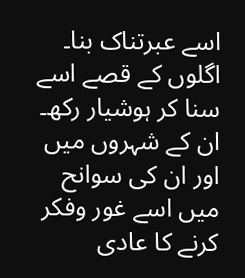اسے عبرتناک بنا۔ اگلوں کے قصے اسے سنا کر ہوشیار رکھ۔ ان کے شہروں میں اور ان کی سوانح میں اسے غور وفکر کرنے کا عادی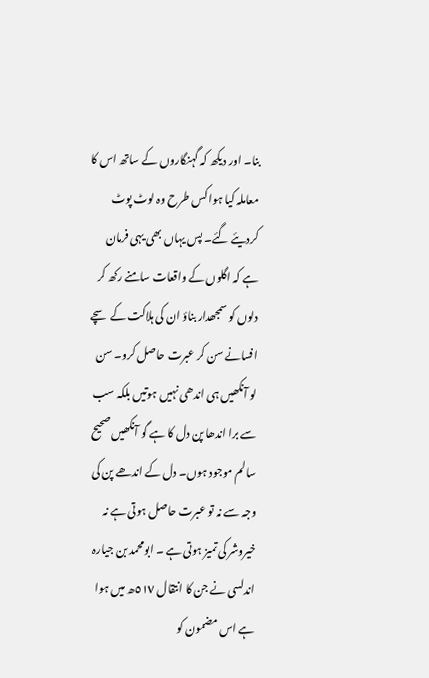بنا۔ اور دیکھ کہ گہنگاروں کے ساتھ اس کا معاملہ کیا ہوا کس طرح وہ لوٹ پوٹ کردیئے گئے۔ پس یہاں بھی یہی فرمان ہے کہ اگلوں کے واقعات سامنے رکھ کر دلوں کو سمجھدار بناؤ ان کی ہلاکت کے سچے افسانے سن کر عبرت حاصل کرو۔ سن لو آنکھیں ہی اندھی نہیں ہوتیں بلکہ سب سے برا اندھا پن دل کا ہے گو آنکھیں صحیح سالم موجود ہوں۔ دل کے اندھے پن کی وجہ سے نہ تو عبرت حاصل ہوتی ہے نہ خیروشر کی تمیز ہوتی ہے ۔ ابومحمد بن جیارہ اندلسی نے جن کا انتقال ٥١٧ھ میں ہوا ہے اس مضمون کو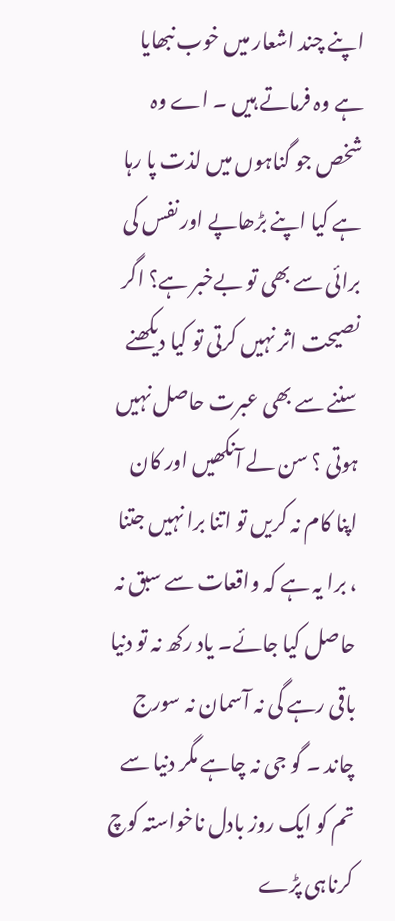اپنے چند اشعار میں خوب نبھایا ہے وہ فرماتے ہیں ۔ اے وہ شخص جو گناہوں میں لذت پا رہا ہے کیا اپنے بڑھاپے اور نفس کی برائی سے بھی تو بےخبر ہے؟ اگر نصیحت اثر نہیں کرتی تو کیا دیکھنے سننے سے بھی عبرت حاصل نہیں ہوتی ؟ سن لے آنکھیں اور کان اپنا کام نہ کریں تو اتنا برا نہیں جتنا ، برا یہ ہے کہ واقعات سے سبق نہ حاصل کیا جائے۔ یاد رکھ نہ تو دنیا باقی رہے گی نہ آسمان نہ سورج چاند ۔ گو جی نہ چاہے مگر دنیا سے تم کو ایک روز بادل ناخواستہ کوچ کرناہی پڑے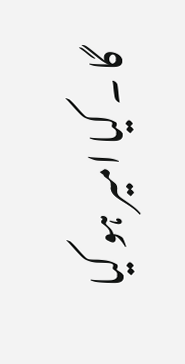گا ۔ کیا امیر ہو کیا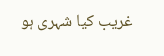غریب کیا شہری ہو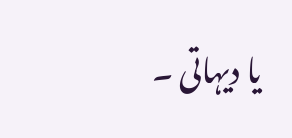یا دیہاتی ۔